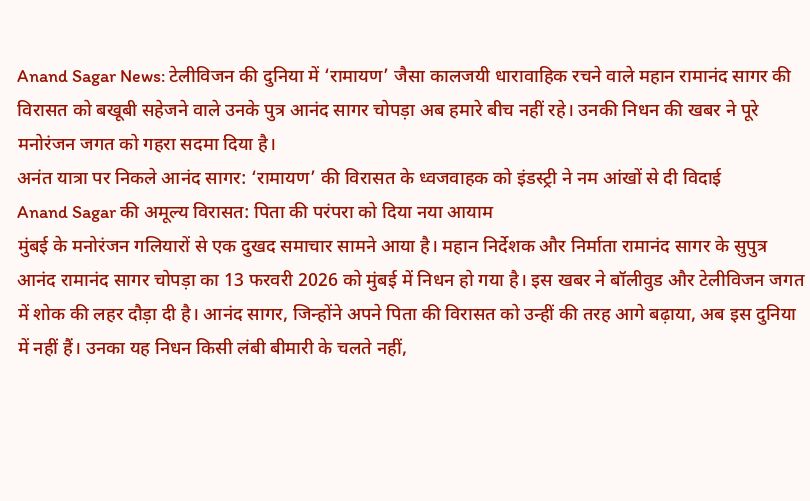Anand Sagar News: टेलीविजन की दुनिया में ‘रामायण’ जैसा कालजयी धारावाहिक रचने वाले महान रामानंद सागर की विरासत को बखूबी सहेजने वाले उनके पुत्र आनंद सागर चोपड़ा अब हमारे बीच नहीं रहे। उनकी निधन की खबर ने पूरे मनोरंजन जगत को गहरा सदमा दिया है।
अनंत यात्रा पर निकले आनंद सागर: ‘रामायण’ की विरासत के ध्वजवाहक को इंडस्ट्री ने नम आंखों से दी विदाई
Anand Sagar की अमूल्य विरासत: पिता की परंपरा को दिया नया आयाम
मुंबई के मनोरंजन गलियारों से एक दुखद समाचार सामने आया है। महान निर्देशक और निर्माता रामानंद सागर के सुपुत्र आनंद रामानंद सागर चोपड़ा का 13 फरवरी 2026 को मुंबई में निधन हो गया है। इस खबर ने बॉलीवुड और टेलीविजन जगत में शोक की लहर दौड़ा दी है। आनंद सागर, जिन्होंने अपने पिता की विरासत को उन्हीं की तरह आगे बढ़ाया, अब इस दुनिया में नहीं हैं। उनका यह निधन किसी लंबी बीमारी के चलते नहीं,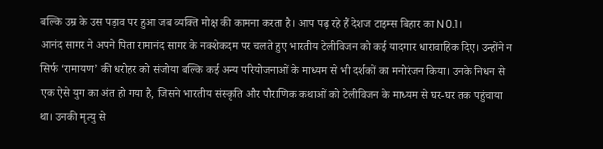बल्कि उम्र के उस पड़ाव पर हुआ जब व्यक्ति मोक्ष की कामना करता है। आप पढ़ रहे हैं देशज टाइम्स बिहार का N0.1।
आनंद सागर ने अपने पिता रामानंद सागर के नक्शेकदम पर चलते हुए भारतीय टेलीविजन को कई यादगार धारावाहिक दिए। उन्होंने न सिर्फ ‘रामायण’ की धरोहर को संजोया बल्कि कई अन्य परियोजनाओं के माध्यम से भी दर्शकों का मनोरंजन किया। उनके निधन से एक ऐसे युग का अंत हो गया है, जिसने भारतीय संस्कृति और पौराणिक कथाओं को टेलीविजन के माध्यम से घर-घर तक पहुंचाया था। उनकी मृत्यु से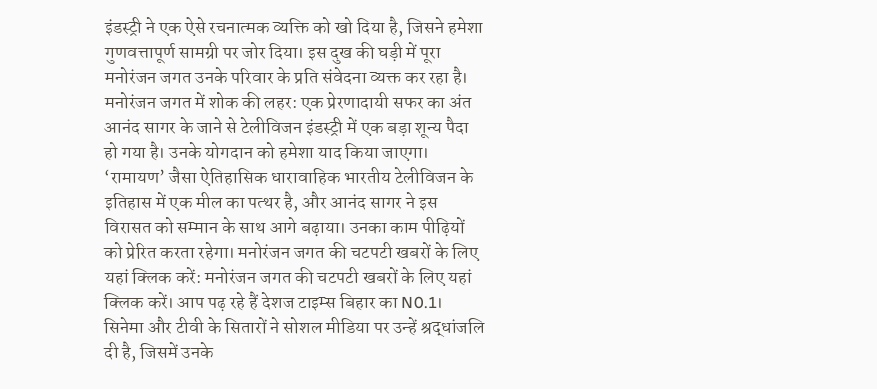इंडस्ट्री ने एक ऐसे रचनात्मक व्यक्ति को खो दिया है, जिसने हमेशा गुणवत्तापूर्ण सामग्री पर जोर दिया। इस दुख की घड़ी में पूरा मनोरंजन जगत उनके परिवार के प्रति संवेदना व्यक्त कर रहा है।
मनोरंजन जगत में शोक की लहर: एक प्रेरणादायी सफर का अंत
आनंद सागर के जाने से टेलीविजन इंडस्ट्री में एक बड़ा शून्य पैदा हो गया है। उनके योगदान को हमेशा याद किया जाएगा। ‘रामायण’ जैसा ऐतिहासिक धारावाहिक भारतीय टेलीविजन के इतिहास में एक मील का पत्थर है, और आनंद सागर ने इस विरासत को सम्मान के साथ आगे बढ़ाया। उनका काम पीढ़ियों को प्रेरित करता रहेगा। मनोरंजन जगत की चटपटी खबरों के लिए यहां क्लिक करें: मनोरंजन जगत की चटपटी खबरों के लिए यहां क्लिक करें। आप पढ़ रहे हैं देशज टाइम्स बिहार का N0.1। सिनेमा और टीवी के सितारों ने सोशल मीडिया पर उन्हें श्रद्धांजलि दी है, जिसमें उनके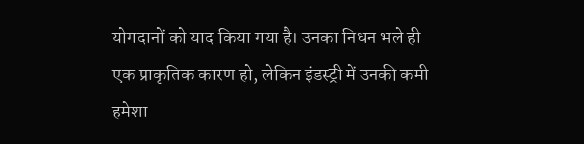योगदानों को याद किया गया है। उनका निधन भले ही एक प्राकृतिक कारण हो, लेकिन इंडस्ट्री में उनकी कमी हमेशा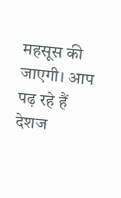महसूस की जाएगी। आप पढ़ रहे हैं देशज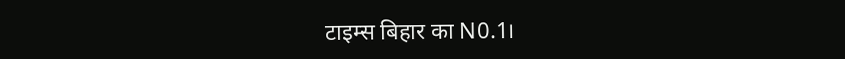टाइम्स बिहार का N0.1।